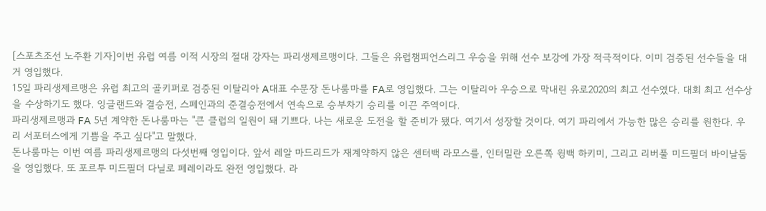[스포츠조선 노주환 기자]이번 유럽 여름 이적 시장의 절대 강자는 파리생제르맹이다. 그들은 유럽챔피언스리그 우승을 위해 선수 보강에 가장 적극적이다. 이미 검증된 선수들을 대거 영입했다.
15일 파리생제르맹은 유럽 최고의 골키퍼로 검증된 이탈리아 A대표 수문장 돈나룸마를 FA로 영입했다. 그는 이탈리아 우승으로 막내린 유로2020의 최고 선수였다. 대회 최고 선수상을 수상하기도 했다. 잉글랜드와 결승전, 스페인과의 준결승전에서 연속으로 승부차기 승리를 이끈 주역이다.
파리생제르맹과 FA 5년 계약한 돈나룸마는 "큰 클럽의 일원이 돼 기쁘다. 나는 새로운 도전을 할 준비가 됐다. 여기서 성장할 것이다. 여기 파리에서 가능한 많은 승리를 원한다. 우리 서포터스에게 기쁨을 주고 싶다"고 말했다.
돈나룸마는 이번 여름 파리생제르맹의 다섯번째 영입이다. 앞서 레알 마드리드가 재계약하지 않은 센터백 라모스를, 인터밀란 오른쪽 윙백 하키미, 그리고 리버풀 미드필더 바이날둠을 영입했다. 또 포르투 미드필더 다닐로 페레이라도 완전 영입했다. 라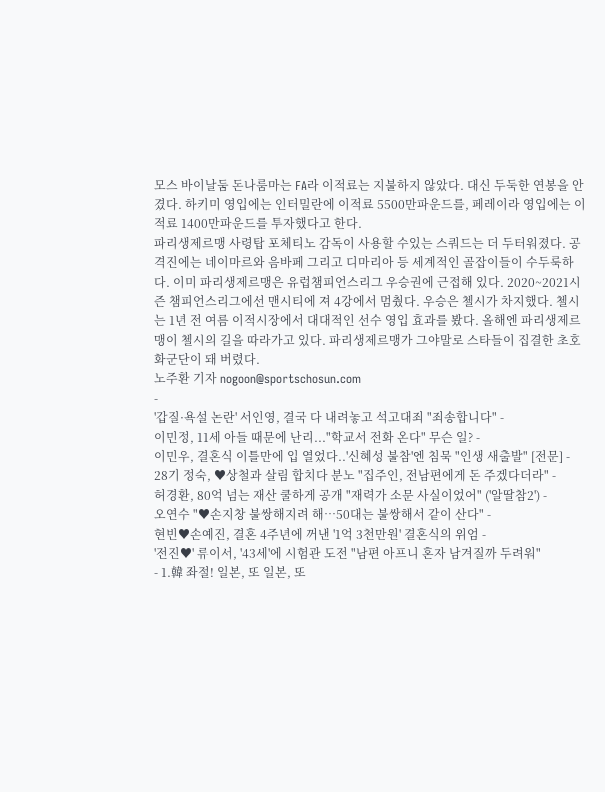모스 바이날둠 돈나룸마는 FA라 이적료는 지불하지 않았다. 대신 두둑한 연봉을 안겼다. 하키미 영입에는 인터밀란에 이적료 5500만파운드를, 페레이라 영입에는 이적료 1400만파운드를 투자했다고 한다.
파리생제르맹 사령탑 포체티노 감독이 사용할 수있는 스쿼드는 더 두터워졌다. 공격진에는 네이마르와 음바페 그리고 디마리아 등 세계적인 골잡이들이 수두룩하다. 이미 파리생제르맹은 유럽챔피언스리그 우승권에 근접해 있다. 2020~2021시즌 챔피언스리그에선 맨시티에 져 4강에서 멈췄다. 우승은 첼시가 차지했다. 첼시는 1년 전 여름 이적시장에서 대대적인 선수 영입 효과를 봤다. 올해엔 파리생제르맹이 첼시의 길을 따라가고 있다. 파리생제르맹가 그야말로 스타들이 집결한 초호화군단이 돼 버렸다.
노주환 기자 nogoon@sportschosun.com
-
'갑질·욕설 논란' 서인영, 결국 다 내려놓고 석고대죄 "죄송합니다" -
이민정, 11세 아들 때문에 난리..."학교서 전화 온다" 무슨 일? -
이민우, 결혼식 이틀만에 입 열었다..'신혜성 불참'엔 침묵 "인생 새출발" [전문] -
28기 정숙, ♥상철과 살림 합치다 분노 "집주인, 전남편에게 돈 주겠다더라" -
허경환, 80억 넘는 재산 쿨하게 공개 "재력가 소문 사실이었어" ('알딸참2') -
오연수 "♥손지창 불쌍해지려 해…50대는 불쌍해서 같이 산다" -
현빈♥손예진, 결혼 4주년에 꺼낸 '1억 3천만원' 결혼식의 위엄 -
'전진♥' 류이서, '43세'에 시험관 도전 "남편 아프니 혼자 남겨질까 두려워"
- 1.韓 좌절! 일본, 또 일본, 또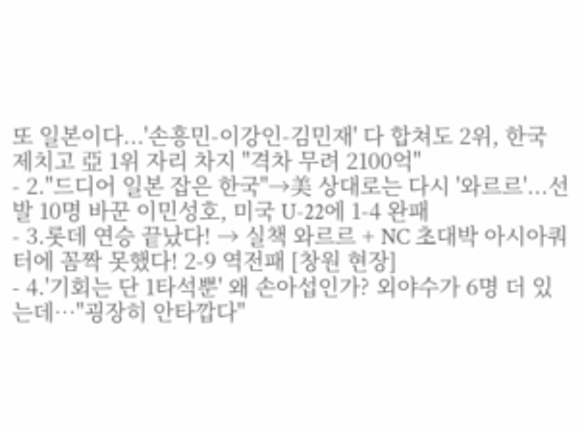또 일본이다...'손흥민-이강인-김민재' 다 합쳐도 2위, 한국 제치고 亞 1위 자리 차지 "격차 무려 2100억"
- 2."드디어 일본 잡은 한국"→美 상대로는 다시 '와르르'...선발 10명 바꾼 이민성호, 미국 U-22에 1-4 완패
- 3.롯데 연승 끝났다! → 실책 와르르 + NC 초대박 아시아쿼터에 꼼짝 못했다! 2-9 역전패 [창원 현장]
- 4.'기회는 단 1타석뿐' 왜 손아섭인가? 외야수가 6명 더 있는데…"굉장히 안타깝다"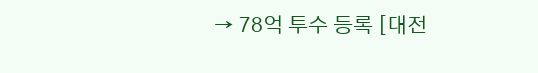→ 78억 투수 등록 [대전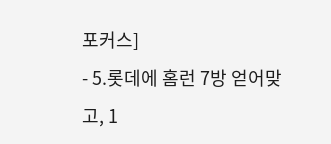포커스]
- 5.롯데에 홈런 7방 얻어맞고, 1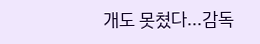개도 못쳤다...감독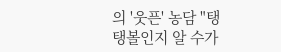의 '웃픈' 농담 "탱탱볼인지 알 수가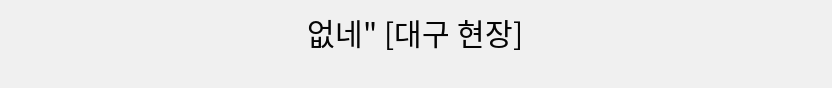없네" [대구 현장]